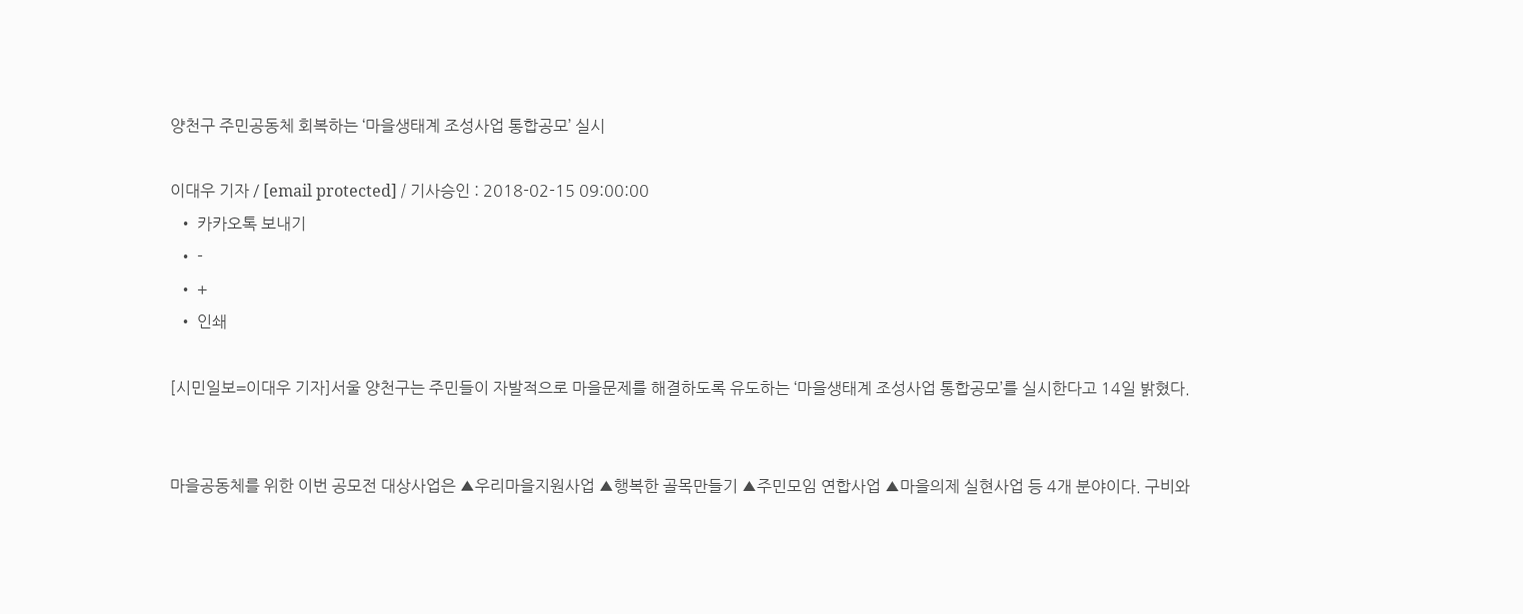양천구 주민공동체 회복하는 ‘마을생태계 조성사업 통합공모’ 실시

이대우 기자 / [email protected] / 기사승인 : 2018-02-15 09:00:00
  • 카카오톡 보내기
  • -
  • +
  • 인쇄

[시민일보=이대우 기자]서울 양천구는 주민들이 자발적으로 마을문제를 해결하도록 유도하는 ‘마을생태계 조성사업 통합공모’를 실시한다고 14일 밝혔다.


마을공동체를 위한 이번 공모전 대상사업은 ▲우리마을지원사업 ▲행복한 골목만들기 ▲주민모임 연합사업 ▲마을의제 실현사업 등 4개 분야이다. 구비와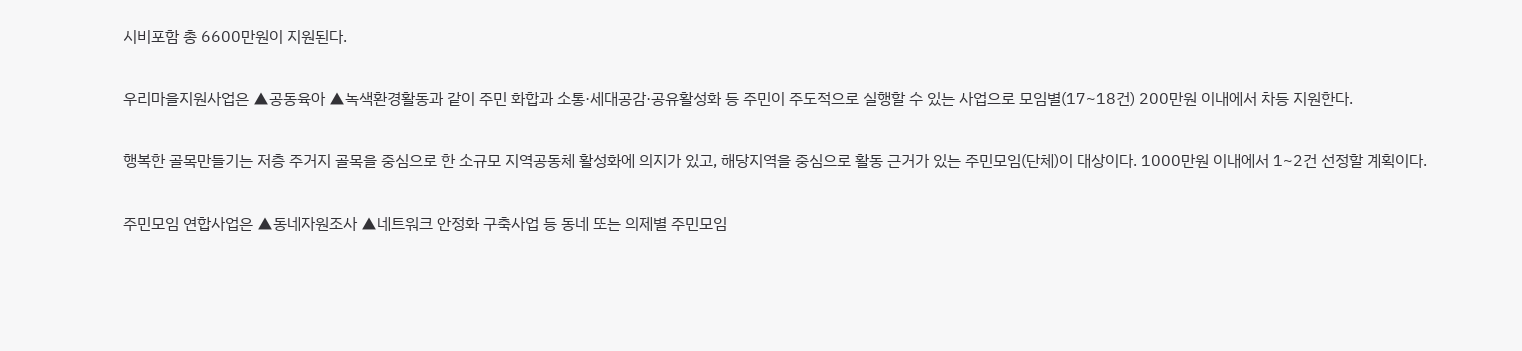시비포함 총 6600만원이 지원된다.


우리마을지원사업은 ▲공동육아 ▲녹색환경활동과 같이 주민 화합과 소통·세대공감·공유활성화 등 주민이 주도적으로 실행할 수 있는 사업으로 모임별(17~18건) 200만원 이내에서 차등 지원한다.


행복한 골목만들기는 저층 주거지 골목을 중심으로 한 소규모 지역공동체 활성화에 의지가 있고, 해당지역을 중심으로 활동 근거가 있는 주민모임(단체)이 대상이다. 1000만원 이내에서 1~2건 선정할 계획이다.


주민모임 연합사업은 ▲동네자원조사 ▲네트워크 안정화 구축사업 등 동네 또는 의제별 주민모임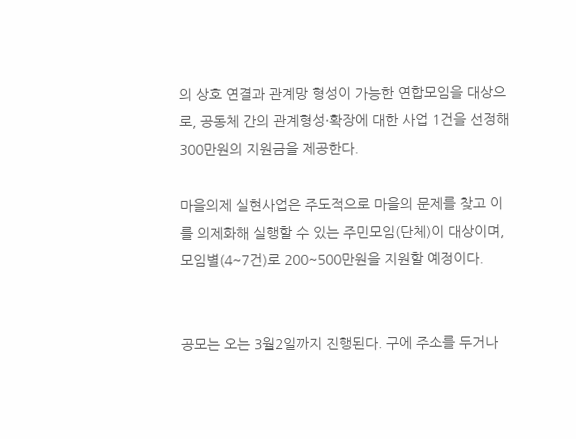의 상호 연결과 관계망 형성이 가능한 연합모임을 대상으로, 공동체 간의 관계형성·확장에 대한 사업 1건을 선정해 300만원의 지원금을 제공한다.

마을의제 실현사업은 주도적으로 마을의 문제를 찾고 이를 의제화해 실행할 수 있는 주민모임(단체)이 대상이며, 모임별(4~7건)로 200~500만원을 지원할 예정이다.


공모는 오는 3월2일까지 진행된다. 구에 주소를 두거나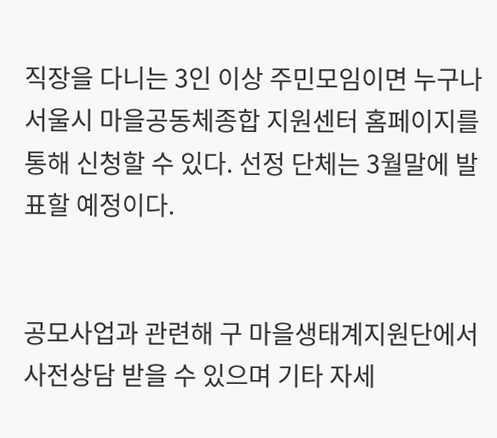직장을 다니는 3인 이상 주민모임이면 누구나 서울시 마을공동체종합 지원센터 홈페이지를 통해 신청할 수 있다. 선정 단체는 3월말에 발표할 예정이다.


공모사업과 관련해 구 마을생태계지원단에서 사전상담 받을 수 있으며 기타 자세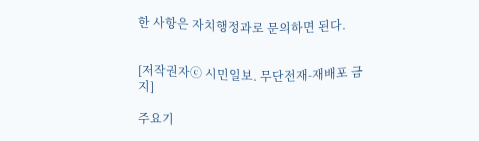한 사항은 자치행정과로 문의하면 된다.


[저작권자ⓒ 시민일보. 무단전재-재배포 금지]

주요기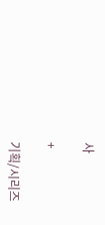사

+

기획/시리즈